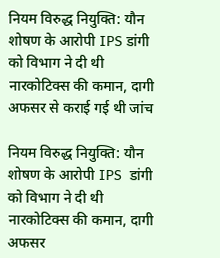नियम विरुद्ध नियुक्ति: यौन शोषण के आरोपी IPS डांगी को विभाग ने दी थी नारकोटिक्स की कमान, दागी अफसर से कराई गई थी जांच

नियम विरुद्ध नियुक्ति: यौन शोषण के आरोपी IPS  डांगी को विभाग ने दी थी नारकोटिक्स की कमान, दागी अफसर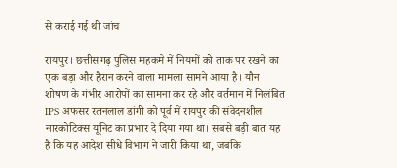से कराई गई थी जांच

रायपुर। छत्तीसगढ़ पुलिस महकमे में नियमों को ताक पर रखने का एक बड़ा और हैरान करने वाला मामला सामने आया है। यौन शोषण के गंभीर आरोपों का सामना कर रहे और वर्तमान में निलंबित IPS अफसर रतनलाल डांगी को पूर्व में रायपुर की संवेदनशील नारकोटिक्स यूनिट का प्रभार दे दिया गया था। सबसे बड़ी बात यह है कि यह आदेश सीधे विभाग ने जारी किया था, जबकि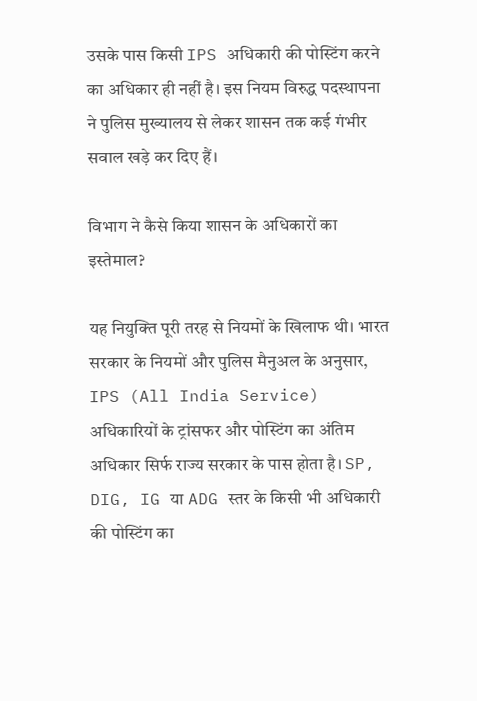उसके पास किसी IPS अधिकारी की पोस्टिंग करने का अधिकार ही नहीं है। इस नियम विरुद्ध पदस्थापना ने पुलिस मुख्यालय से लेकर शासन तक कई गंभीर सवाल खड़े कर दिए हैं।

विभाग ने कैसे किया शासन के अधिकारों का इस्तेमाल?

यह नियुक्ति पूरी तरह से नियमों के खिलाफ थी। भारत सरकार के नियमों और पुलिस मैनुअल के अनुसार, IPS (All India Service) अधिकारियों के ट्रांसफर और पोस्टिंग का अंतिम अधिकार सिर्फ राज्य सरकार के पास होता है। SP, DIG, IG या ADG स्तर के किसी भी अधिकारी की पोस्टिंग का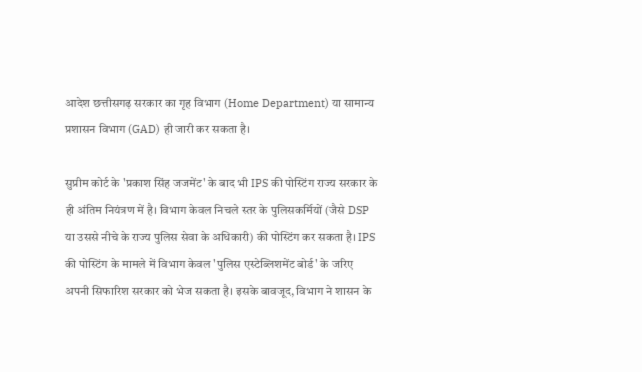आदेश छत्तीसगढ़ सरकार का गृह विभाग (Home Department) या सामान्य प्रशासन विभाग (GAD) ही जारी कर सकता है।

सुप्रीम कोर्ट के 'प्रकाश सिंह जजमेंट' के बाद भी IPS की पोस्टिंग राज्य सरकार के ही अंतिम नियंत्रण में है। विभाग केवल निचले स्तर के पुलिसकर्मियों (जैसे DSP या उससे नीचे के राज्य पुलिस सेवा के अधिकारी) की पोस्टिंग कर सकता है। IPS की पोस्टिंग के मामले में विभाग केवल 'पुलिस एस्टेब्लिशमेंट बोर्ड' के जरिए अपनी सिफारिश सरकार को भेज सकता है। इसके बावजूद, विभाग ने शासन के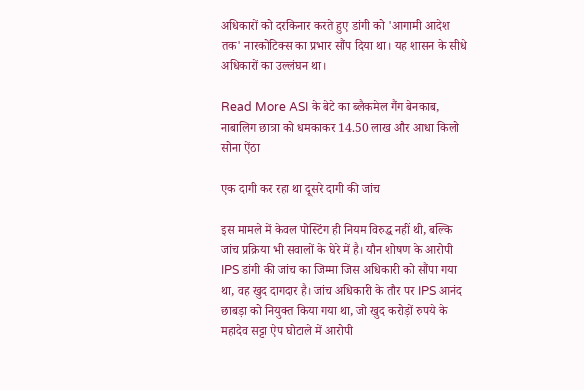अधिकारों को दरकिनार करते हुए डांगी को 'आगामी आदेश तक' नारकोटिक्स का प्रभार सौंप दिया था। यह शासन के सीधे अधिकारों का उल्लंघन था।

Read More ASI के बेटे का ब्लैकमेल गैंग बेनकाब, नाबालिग छात्रा को धमकाकर 14.50 लाख और आधा किलो सोना ऐंठा

एक दागी कर रहा था दूसरे दागी की जांच

इस मामले में केवल पोस्टिंग ही नियम विरुद्ध नहीं थी, बल्कि जांच प्रक्रिया भी सवालों के घेरे में है। यौन शोषण के आरोपी IPS डांगी की जांच का जिम्मा जिस अधिकारी को सौंपा गया था, वह खुद दागदार है। जांच अधिकारी के तौर पर IPS आनंद छाबड़ा को नियुक्त किया गया था, जो खुद करोड़ों रुपये के महादेव सट्टा ऐप घोटाले में आरोपी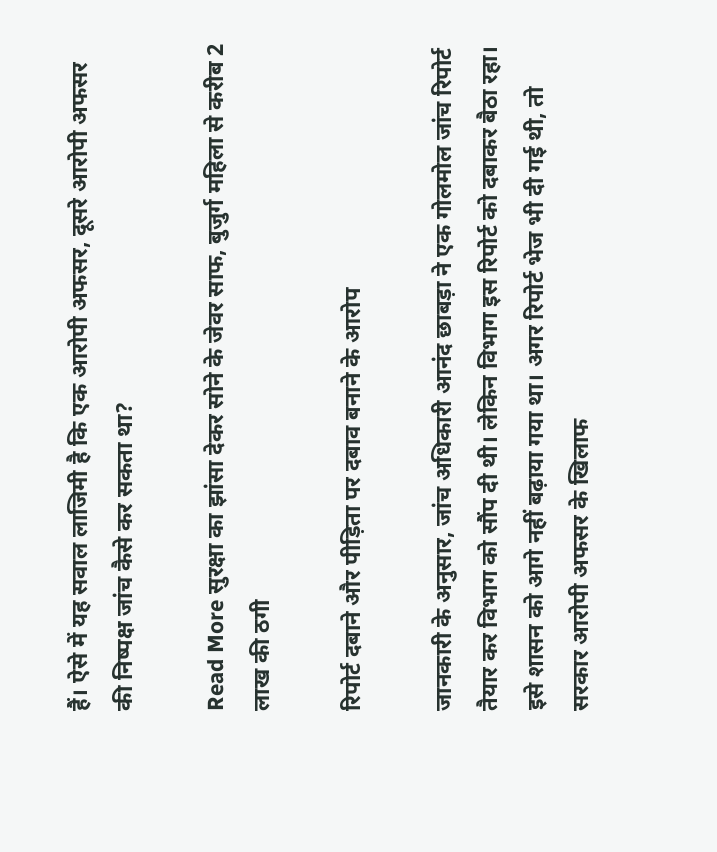हैं। ऐसे में यह सवाल लाजिमी है कि एक आरोपी अफसर, दूसरे आरोपी अफसर की निष्पक्ष जांच कैसे कर सकता था?

Read More सुरक्षा का झांसा देकर सोने के जेवर साफ, बुजुर्ग महिला से करीब 2 लाख की ठगी

रिपोर्ट दबाने और पीड़िता पर दबाव बनाने के आरोप

जानकारी के अनुसार, जांच अधिकारी आनंद छाबड़ा ने एक गोलमोल जांच रिपोर्ट तैयार कर विभाग को सौंप दी थी। लेकिन विभाग इस रिपोर्ट को दबाकर बैठा रहा। इसे शासन को आगे नहीं बढ़ाया गया था। अगर रिपोर्ट भेज भी दी गई थी, तो सरकार आरोपी अफसर के खिलाफ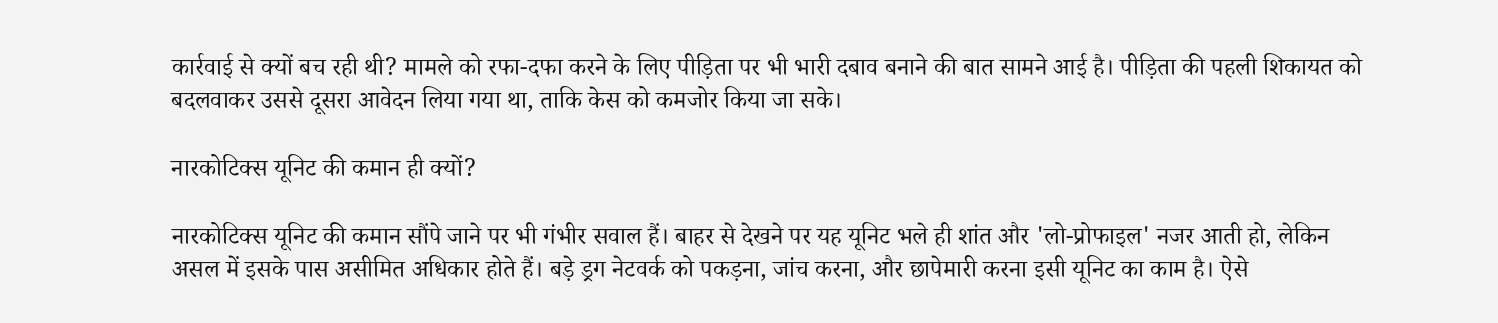कार्रवाई से क्यों बच रही थी? मामले को रफा-दफा करने के लिए पीड़िता पर भी भारी दबाव बनाने की बात सामने आई है। पीड़िता की पहली शिकायत को बदलवाकर उससे दूसरा आवेदन लिया गया था, ताकि केस को कमजोर किया जा सके।

नारकोटिक्स यूनिट की कमान ही क्यों?

नारकोटिक्स यूनिट की कमान सौंपे जाने पर भी गंभीर सवाल हैं। बाहर से देखने पर यह यूनिट भले ही शांत और 'लो-प्रोफाइल' नजर आती हो, लेकिन असल में इसके पास असीमित अधिकार होते हैं। बड़े ड्रग नेटवर्क को पकड़ना, जांच करना, और छापेमारी करना इसी यूनिट का काम है। ऐसे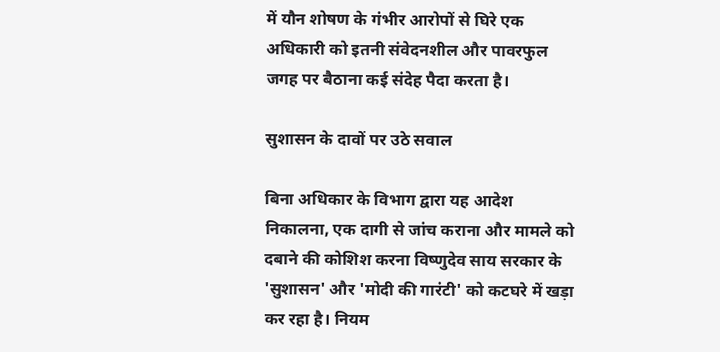में यौन शोषण के गंभीर आरोपों से घिरे एक अधिकारी को इतनी संवेदनशील और पावरफुल जगह पर बैठाना कई संदेह पैदा करता है।

सुशासन के दावों पर उठे सवाल

बिना अधिकार के विभाग द्वारा यह आदेश निकालना, एक दागी से जांच कराना और मामले को दबाने की कोशिश करना विष्णुदेव साय सरकार के 'सुशासन' और 'मोदी की गारंटी' को कटघरे में खड़ा कर रहा है। नियम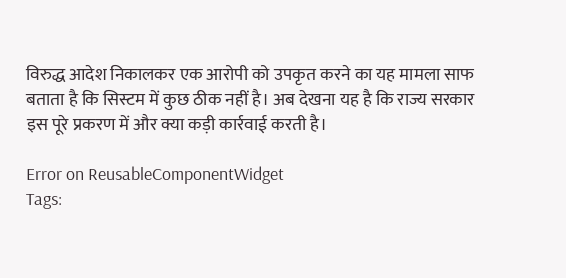विरुद्ध आदेश निकालकर एक आरोपी को उपकृत करने का यह मामला साफ बताता है कि सिस्टम में कुछ ठीक नहीं है। अब देखना यह है कि राज्य सरकार इस पूरे प्रकरण में और क्या कड़ी कार्रवाई करती है।

Error on ReusableComponentWidget
Tags: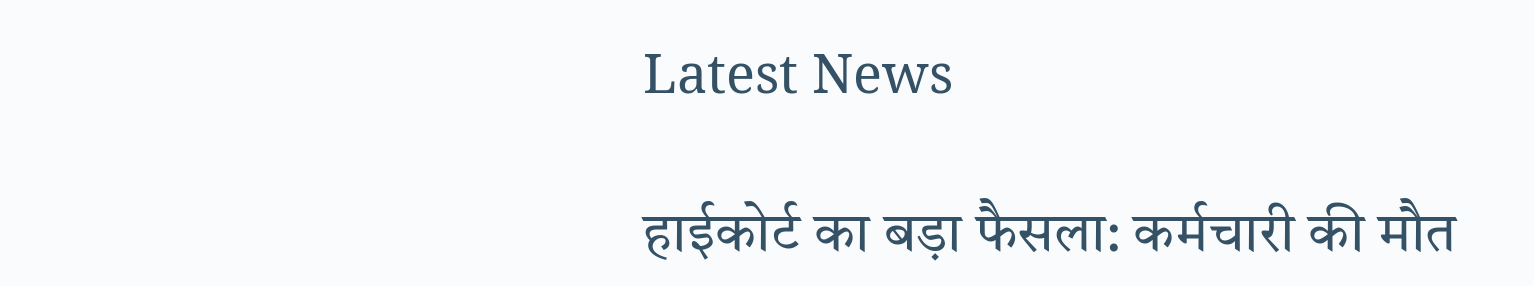Latest News

हाईकोर्ट का बड़ा फैसला: कर्मचारी की मौत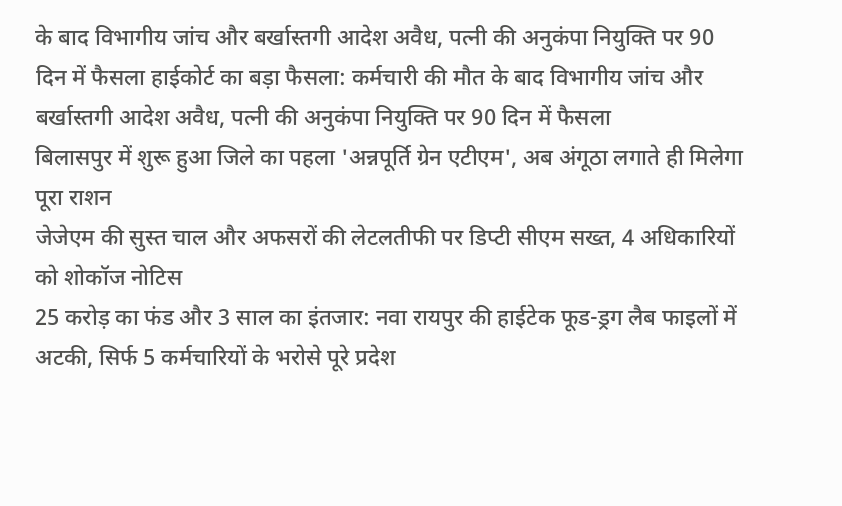के बाद विभागीय जांच और बर्खास्तगी आदेश अवैध, पत्नी की अनुकंपा नियुक्ति पर 90 दिन में फैसला हाईकोर्ट का बड़ा फैसला: कर्मचारी की मौत के बाद विभागीय जांच और बर्खास्तगी आदेश अवैध, पत्नी की अनुकंपा नियुक्ति पर 90 दिन में फैसला
बिलासपुर में शुरू हुआ जिले का पहला 'अन्नपूर्ति ग्रेन एटीएम', अब अंगूठा लगाते ही मिलेगा पूरा राशन
जेजेएम की सुस्त चाल और अफसरों की लेटलतीफी पर डिप्टी सीएम सख्त, 4 अधिकारियों को शोकॉज नोटिस
25 करोड़ का फंड और 3 साल का इंतजार: नवा रायपुर की हाईटेक फूड-ड्रग लैब फाइलों में अटकी, सिर्फ 5 कर्मचारियों के भरोसे पूरे प्रदेश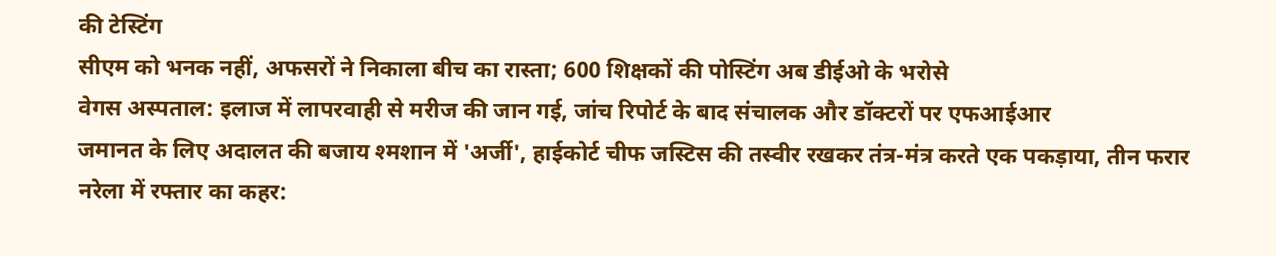की टेस्टिंग
सीएम को भनक नहीं, अफसरों ने निकाला बीच का रास्ता; 600 शिक्षकों की पोस्टिंग अब डीईओ के भरोसे
वेगस अस्पताल: इलाज में लापरवाही से मरीज की जान गई, जांच रिपोर्ट के बाद संचालक और डॉक्टरों पर एफआईआर
जमानत के लिए अदालत की बजाय श्मशान में 'अर्जी', हाईकोर्ट चीफ जस्टिस की तस्वीर रखकर तंत्र-मंत्र करते एक पकड़ाया, तीन फरार
नरेला में रफ्तार का कहर: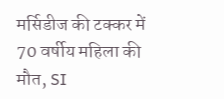मर्सिडीज की टक्कर में 70 वर्षीय महिला की मौत, SI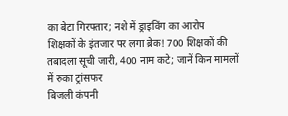का बेटा गिरफ्तार; नशे में ड्राइविंग का आरोप
शिक्षकों के इंतजार पर लगा ब्रेक! 700 शिक्षकों की तबादला सूची जारी, 400 नाम कटे; जानें किन मामलों में रुका ट्रांसफर
बिजली कंपनी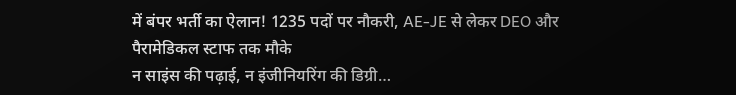में बंपर भर्ती का ऐलान! 1235 पदों पर नौकरी, AE-JE से लेकर DEO और पैरामेडिकल स्टाफ तक मौके
न साइंस की पढ़ाई, न इंजीनियरिंग की डिग्री…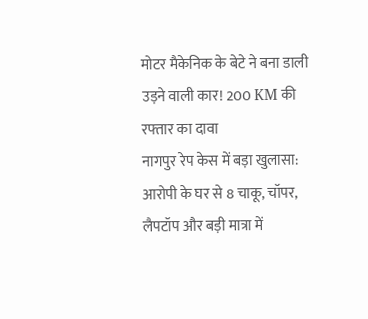मोटर मैकेनिक के बेटे ने बना डाली उड़ने वाली कार! 200 KM की रफ्तार का दावा
नागपुर रेप केस में बड़ा खुलासा: आरोपी के घर से 8 चाकू, चॉपर, लैपटॉप और बड़ी मात्रा में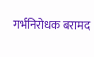गर्भनिरोधक बरामद